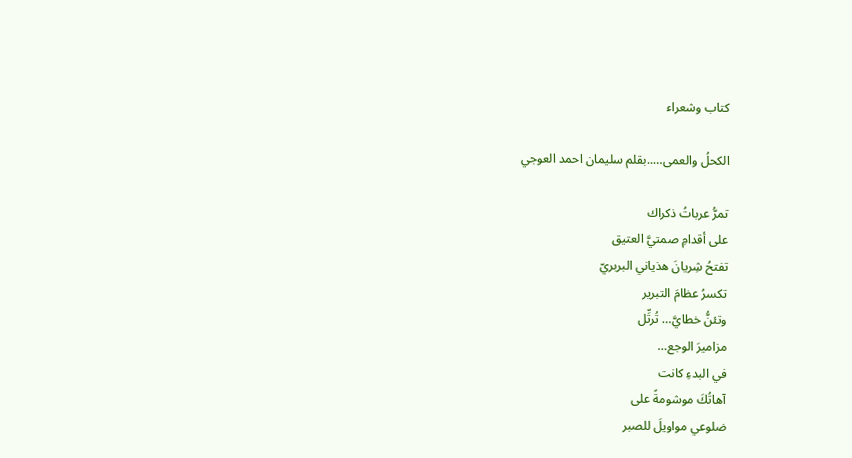كتاب وشعراء

الكحلُ والعمى…..بقلم سليمان احمد العوجي

تمرُّ عرباتُ ذكراك
على أقدامِ صمتيَّ العتيق
تفتحُ شِريانَ هذياني البربريّ
تكسرُ عظامَ التبرير
وتئنُّ خطايَّ… تُرتِّل
مزاميرَ الوجع…
في البدءِ كانت
آهاتُكَ موشومةً على
ضلوعي مواويلَ للصبر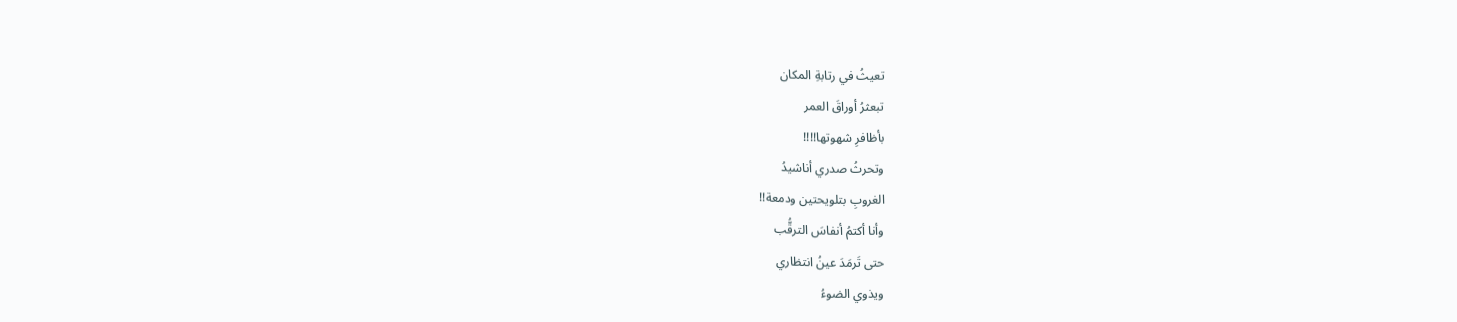تعيثُ في رتابةِ المكان
تبعثرُ أوراقَ العمر
بأظافرِ شهوتها!!!!
وتحرثُ صدري أناشيدُ
الغروبِ بتلويحتين ودمعة!!
وأنا أكتمُ أنفاسَ الترقُّب
حتى تَرمَدَ عينُ انتظاري
ويذوي الضوءُ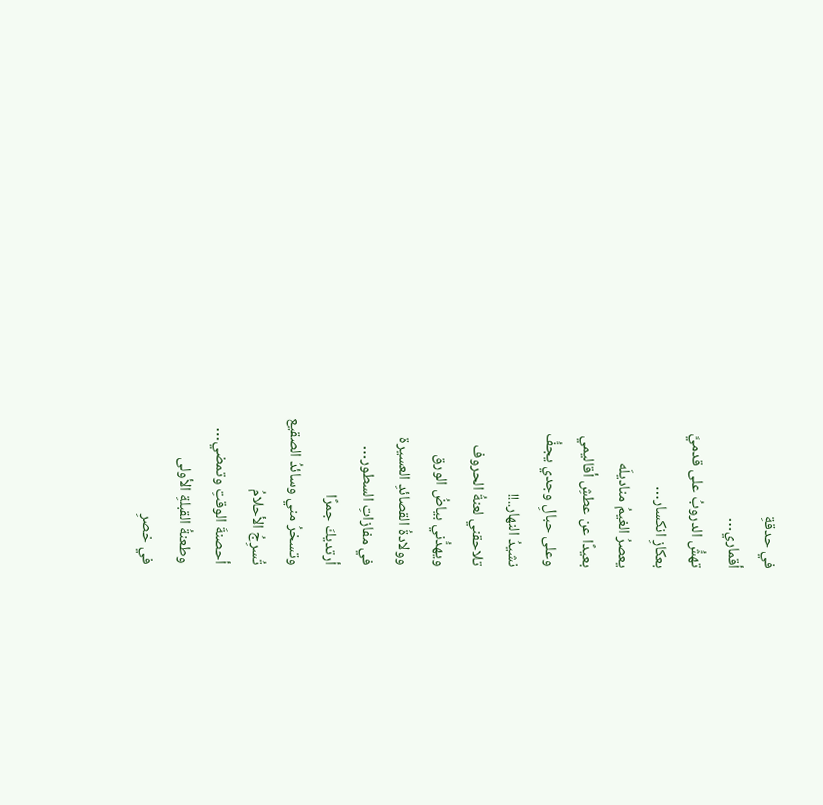في حدقةِ
أقماري…
تهشُّ الدروبُ على قدميَّ
بعكازِ انكسار…
يعصرُ الغيمُ مناديلَه
بعيدًا عن عطشِ أقاليمي
وعلى حبالِ وجدي يجفُّ
نشيدُ النهار..!!
تلاحقني لعنةُ الحروف
ويهدُّني بياضُ الورق
وولادةُ القصائدِ العسيرة
في مفازاتِ السطور…
أرتديكَ جمرًا
وتسخرُ مني وسائدُ الصقيع
تُسرِجُ الأحلامُ
أحصنةَ الوقتِ وتمضي…
وطعنةُ القبلةِ الأولى
في خصرِ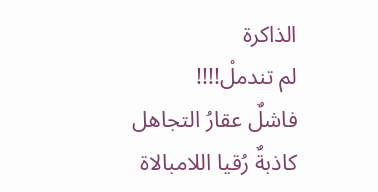الذاكرة
لم تندملْ!!!!
فاشلٌ عقارُ التجاهل
كاذبةٌ رُقيا اللامبالاة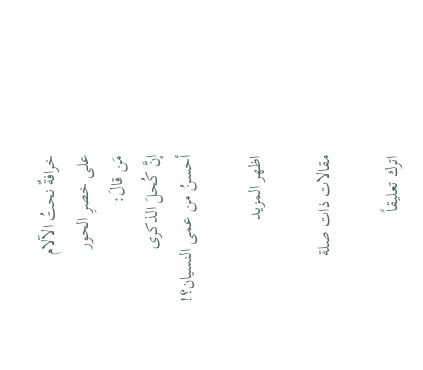خرافةٌ نحتُ الآلام
على خصرِ الحور
مَن قالَ:
إنَّ كُحلَ الذكرى
أحسنُ من عمى النسيان؟!

اظهر المزيد

مقالات ذات صلة

اترك تعليقاً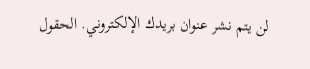لن يتم نشر عنوان بريدك الإلكتروني. الحقول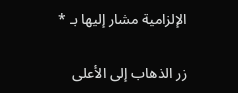الإلزامية مشار إليها بـ *

زر الذهاب إلى الأعلى